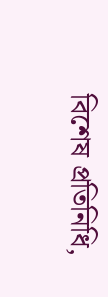বিশেষ প্রতিনিধি,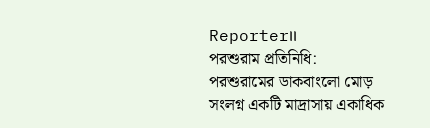Reporter।।
পরশুরাম প্রতিনিধি:
পরশুরামের ডাকবাংলো মোড় সংলগ্ন একটি মাদ্রাসায় একাধিক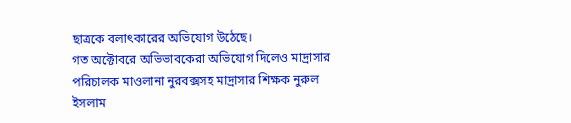ছাত্রকে বলাৎকারের অভিযোগ উঠেছে।
গত অক্টোবরে অভিভাবকেরা অভিযোগ দিলেও মাদ্রাসার পরিচালক মাওলানা নুরবক্সসহ মাদ্রাসার শিক্ষক নুরুল ইসলাম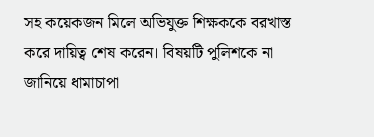সহ কয়েকজন মিলে অভিযুক্ত শিক্ষককে বরখাস্ত করে দায়িত্ব শেষ করেন। বিষয়টি পুলিশকে না জানিয়ে ধামাচাপা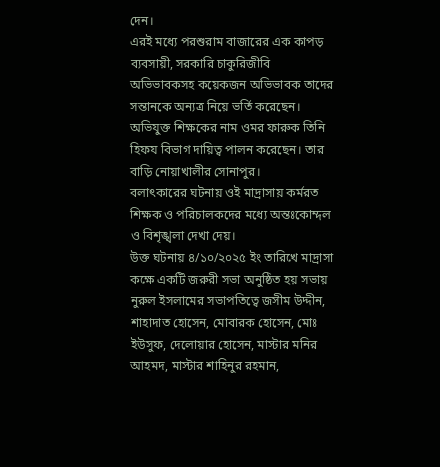দেন।
এরই মধ্যে পরশুরাম বাজারের এক কাপড় ব্যবসায়ী, সরকারি চাকুরিজীবি অভিভাবকসহ কয়েকজন অভিভাবক তাদের সন্তানকে অন্যত্র নিয়ে ভর্তি করেছেন।
অভিযুক্ত শিক্ষকের নাম ওমর ফারুক তিনি হিফয বিভাগ দায়িত্ব পালন করেছেন। তার বাড়ি নোয়াখালীর সোনাপুর।
বলাৎকারের ঘটনায় ওই মাদ্রাসায় কর্মরত শিক্ষক ও পরিচালকদের মধ্যে অন্তঃকোম্দল ও বিশৃঙ্খলা দেখা দেয়।
উক্ত ঘটনায় ৪/১০/২০২৫ ইং তারিখে মাদ্রাসা কক্ষে একটি জরুরী সভা অনুষ্ঠিত হয় সভায় নুরুল ইসলামের সভাপতিত্বে জসীম উদ্দীন, শাহাদাত হোসেন, মোবারক হোসেন, মোঃ ইউসুফ, দেলোয়ার হোসেন, মাস্টার মনির আহমদ, মাস্টার শাহিনুর রহমান,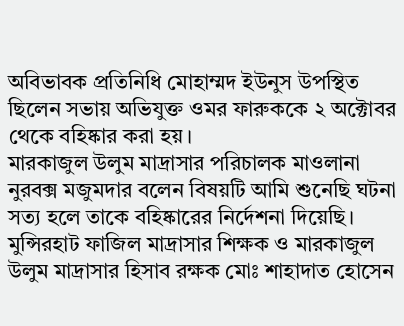অবিভাবক প্রতিনিধি মোহাম্মদ ইউনুস উপস্থিত ছিলেন সভায় অভিযুক্ত ওমর ফারুককে ২ অক্টোবর থেকে বহিষ্কার করা হয়।
মারকাজুল উলুম মাদ্রাসার পরিচালক মাওলানা নুরবক্স মজুমদার বলেন বিষয়টি আমি শুনেছি ঘটনা সত্য হলে তাকে বহিষ্কারের নির্দেশনা দিয়েছি।
মুন্সিরহাট ফাজিল মাদ্রাসার শিক্ষক ও মারকাজুল উলুম মাদ্রাসার হিসাব রক্ষক মোঃ শাহাদাত হোসেন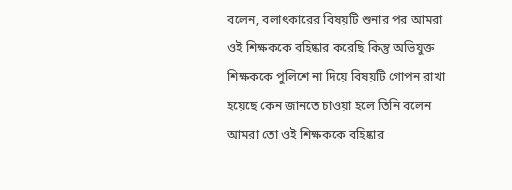বলেন, বলাৎকারের বিষয়টি শুনার পর আমরা ওই শিক্ষককে বহিষ্কার করেছি কিন্তু অভিযুক্ত শিক্ষককে পুলিশে না দিয়ে বিষয়টি গোপন রাখা হয়েছে কেন জানতে চাওয়া হলে তিনি বলেন আমরা তো ওই শিক্ষককে বহিষ্কার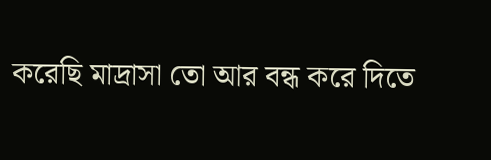করেছি মাদ্রাসা তো আর বন্ধ করে দিতে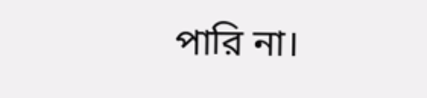পারি না।